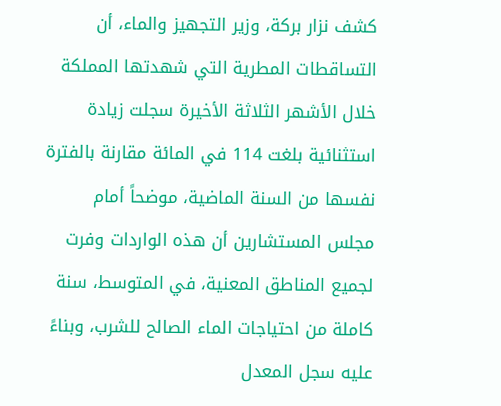كشف نزار بركة، وزير التجهيز والماء، أن التساقطات المطرية التي شهدتها المملكة خلال الأشهر الثلاثة الأخيرة سجلت زيادة استثنائية بلغت 114 في المائة مقارنة بالفترة نفسها من السنة الماضية، موضحاً أمام مجلس المستشارين أن هذه الواردات وفرت لجميع المناطق المعنية، في المتوسط، سنة كاملة من احتياجات الماء الصالح للشرب، وبناءً عليه سجل المعدل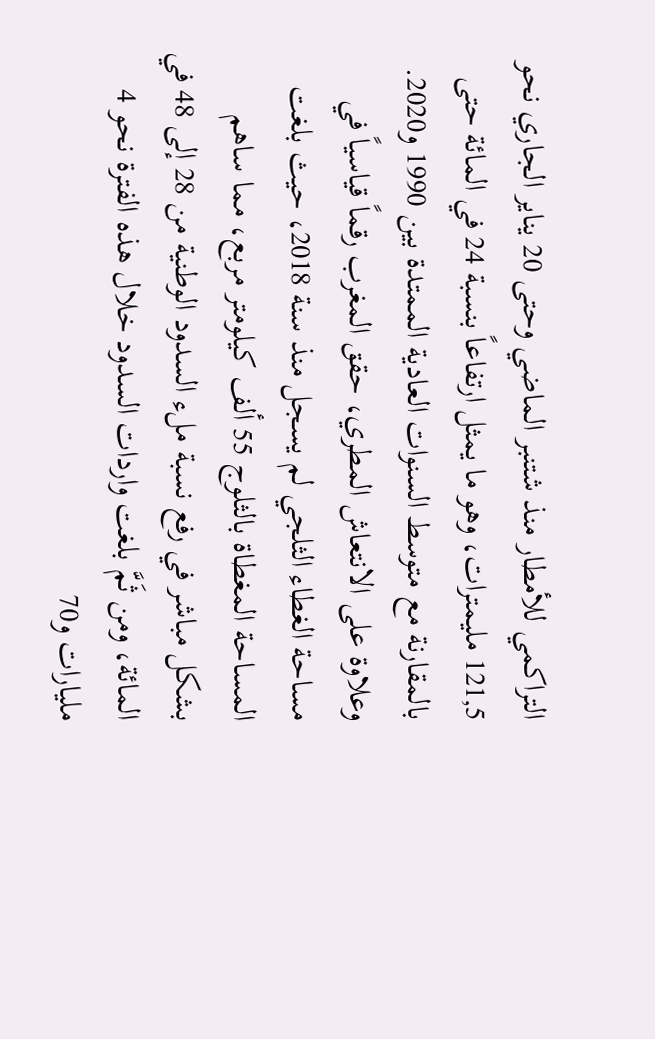التراكمي للأمطار منذ شتنبر الماضي وحتى 20 يناير الجاري نحو 121,5 مليمترات، وهو ما يمثل ارتفاعاً بنسبة 24 في المائة حتى بالمقارنة مع متوسط السنوات العادية الممتدة بين 1990 و2020.
وعلاوة على الانتعاش المطري، حقق المغرب رقماً قياسياً في مساحة الغطاء الثلجي لم يسجل منذ سنة 2018، حيث بلغت المساحة المغطاة بالثلوج 55 ألف كيلومتر مربع، مما ساهم بشكل مباشر في رفع نسبة ملء السدود الوطنية من 28 إلى 48 في المائة، ومن ثَمَّ بلغت واردات السدود خلال هذه الفترة نحو 4 مليارات و70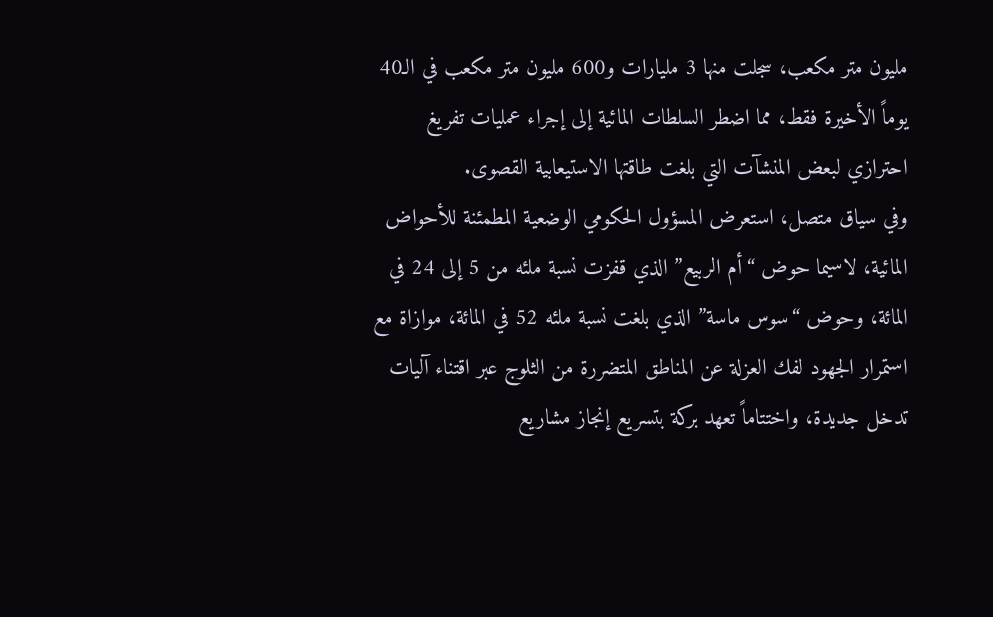مليون متر مكعب، سجلت منها 3 مليارات و600 مليون متر مكعب في الـ40 يوماً الأخيرة فقط، مما اضطر السلطات المائية إلى إجراء عمليات تفريغ احترازي لبعض المنشآت التي بلغت طاقتها الاستيعابية القصوى.
وفي سياق متصل، استعرض المسؤول الحكومي الوضعية المطمئنة للأحواض المائية، لاسيما حوض “أم الربيع” الذي قفزت نسبة ملئه من 5 إلى 24 في المائة، وحوض “سوس ماسة” الذي بلغت نسبة ملئه 52 في المائة، موازاة مع استمرار الجهود لفك العزلة عن المناطق المتضررة من الثلوج عبر اقتناء آليات تدخل جديدة، واختتاماً تعهد بركة بتسريع إنجاز مشاريع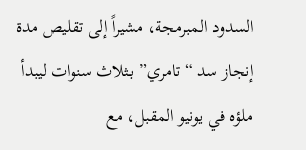السدود المبرمجة، مشيراً إلى تقليص مدة إنجاز سد “تامري” بـثلاث سنوات ليبدأ ملؤه في يونيو المقبل، مع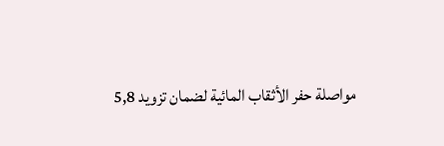مواصلة حفر الأثقاب المائية لضمان تزويد 5,8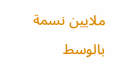ملايين نسمة بالوسط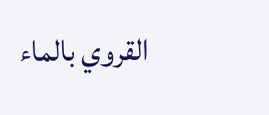القروي بالماء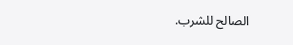الصالح للشرب.